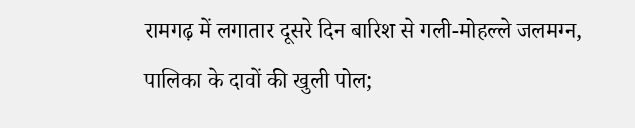रामगढ़ में लगातार दूसरे दिन बारिश से गली-मोहल्ले जलमग्न, पालिका के दावों की खुली पोल;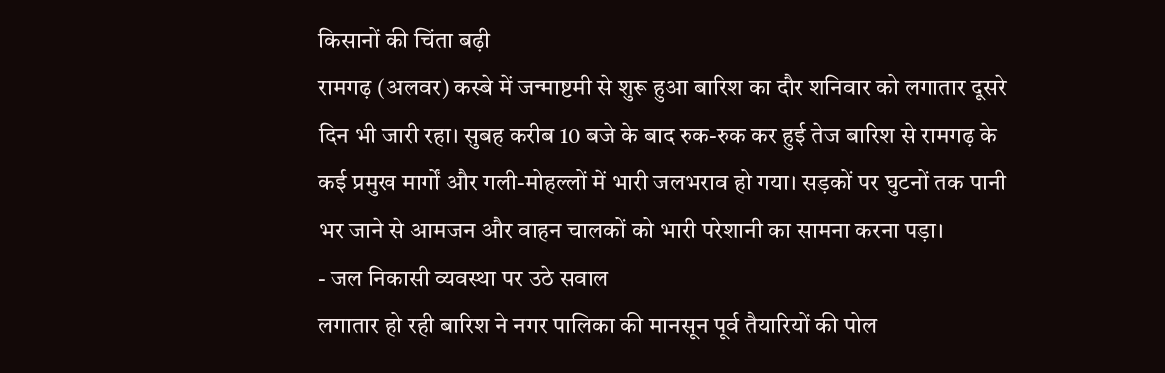किसानों की चिंता बढ़ी
रामगढ़ (अलवर) कस्बे में जन्माष्टमी से शुरू हुआ बारिश का दौर शनिवार को लगातार दूसरे दिन भी जारी रहा। सुबह करीब 10 बजे के बाद रुक-रुक कर हुई तेज बारिश से रामगढ़ के कई प्रमुख मार्गों और गली-मोहल्लों में भारी जलभराव हो गया। सड़कों पर घुटनों तक पानी भर जाने से आमजन और वाहन चालकों को भारी परेशानी का सामना करना पड़ा।
- जल निकासी व्यवस्था पर उठे सवाल
लगातार हो रही बारिश ने नगर पालिका की मानसून पूर्व तैयारियों की पोल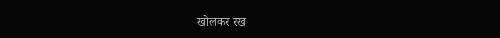खोलकर रख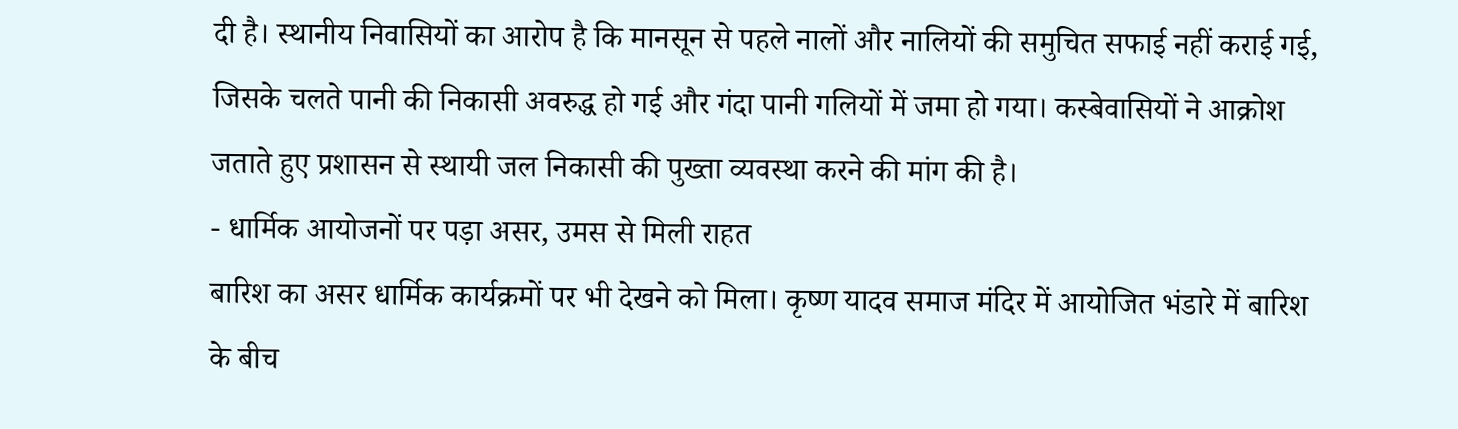दी है। स्थानीय निवासियों का आरोप है कि मानसून से पहले नालों और नालियों की समुचित सफाई नहीं कराई गई, जिसके चलते पानी की निकासी अवरुद्ध हो गई और गंदा पानी गलियों में जमा हो गया। कस्बेवासियों ने आक्रोश जताते हुए प्रशासन से स्थायी जल निकासी की पुख्ता व्यवस्था करने की मांग की है।
- धार्मिक आयोजनों पर पड़ा असर, उमस से मिली राहत
बारिश का असर धार्मिक कार्यक्रमों पर भी देखने को मिला। कृष्ण यादव समाज मंदिर में आयोजित भंडारे में बारिश के बीच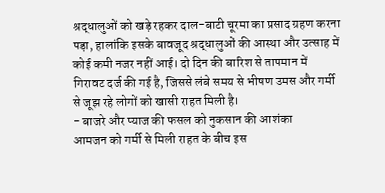श्रद्धालुओं को खड़े रहकर दाल-बाटी चूरमा का प्रसाद ग्रहण करना पड़ा, हालांकि इसके बावजूद श्रद्धालुओं की आस्था और उत्साह में कोई कमी नजर नहीं आई। दो दिन की बारिश से तापमान में गिरावट दर्ज की गई है, जिससे लंबे समय से भीषण उमस और गर्मी से जूझ रहे लोगों को खासी राहत मिली है।
- बाजरे और प्याज की फसल को नुकसान की आशंका
आमजन को गर्मी से मिली राहत के बीच इस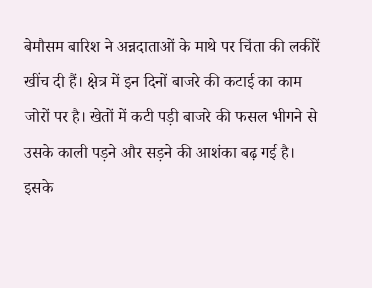बेमौसम बारिश ने अन्नदाताओं के माथे पर चिंता की लकीरें खींच दी हैं। क्षेत्र में इन दिनों बाजरे की कटाई का काम जोरों पर है। खेतों में कटी पड़ी बाजरे की फसल भीगने से उसके काली पड़ने और सड़ने की आशंका बढ़ गई है। इसके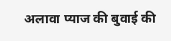अलावा प्याज की बुवाई की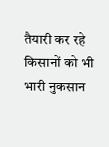तैयारी कर रहे किसानों को भी भारी नुकसान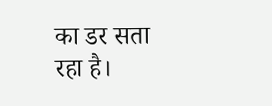का डर सता रहा है।